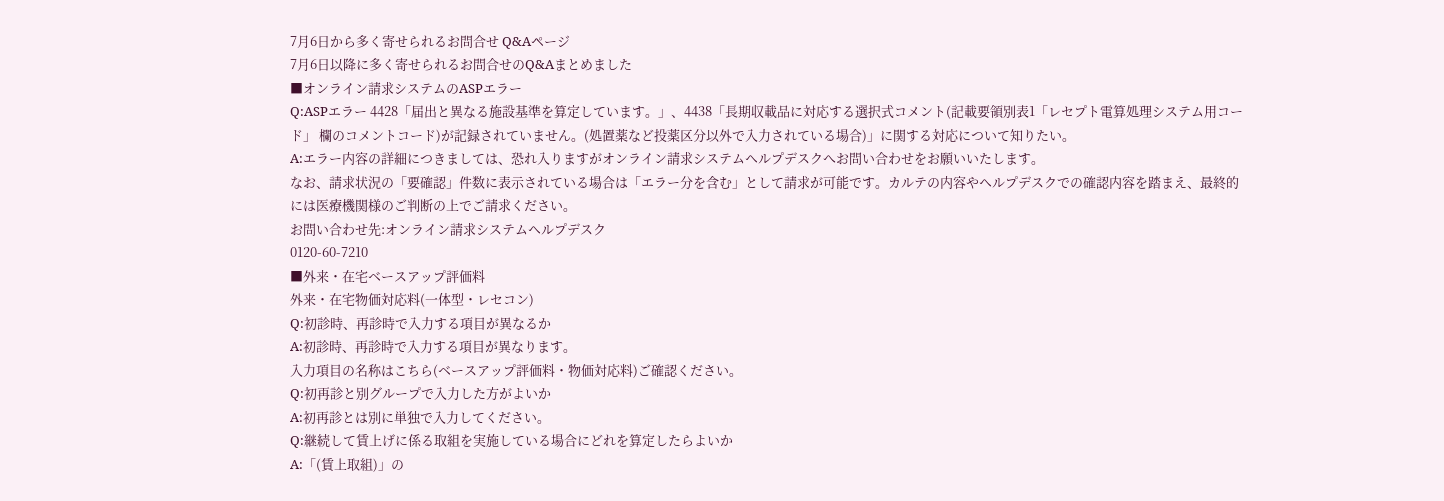7月6日から多く寄せられるお問合せ Q&Aページ
7月6日以降に多く寄せられるお問合せのQ&Aまとめました
■オンライン請求システムのASPエラー
Q:ASPエラー 4428「届出と異なる施設基準を算定しています。」、4438「長期収載品に対応する選択式コメント(記載要領別表1「レセプト電算処理システム用コード」 欄のコメントコード)が記録されていません。(処置薬など投薬区分以外で入力されている場合)」に関する対応について知りたい。
A:エラー内容の詳細につきましては、恐れ入りますがオンライン請求システムヘルプデスクへお問い合わせをお願いいたします。
なお、請求状況の「要確認」件数に表示されている場合は「エラー分を含む」として請求が可能です。カルテの内容やヘルプデスクでの確認内容を踏まえ、最終的には医療機関様のご判断の上でご請求ください。
お問い合わせ先:オンライン請求システムヘルプデスク
0120-60-7210
■外来・在宅ベースアップ評価料
外来・在宅物価対応料(一体型・レセコン)
Q:初診時、再診時で入力する項目が異なるか
A:初診時、再診時で入力する項目が異なります。
入力項目の名称はこちら(ベースアップ評価料・物価対応料)ご確認ください。
Q:初再診と別グループで入力した方がよいか
A:初再診とは別に単独で入力してください。
Q:継続して賃上げに係る取組を実施している場合にどれを算定したらよいか
A:「(賃上取組)」の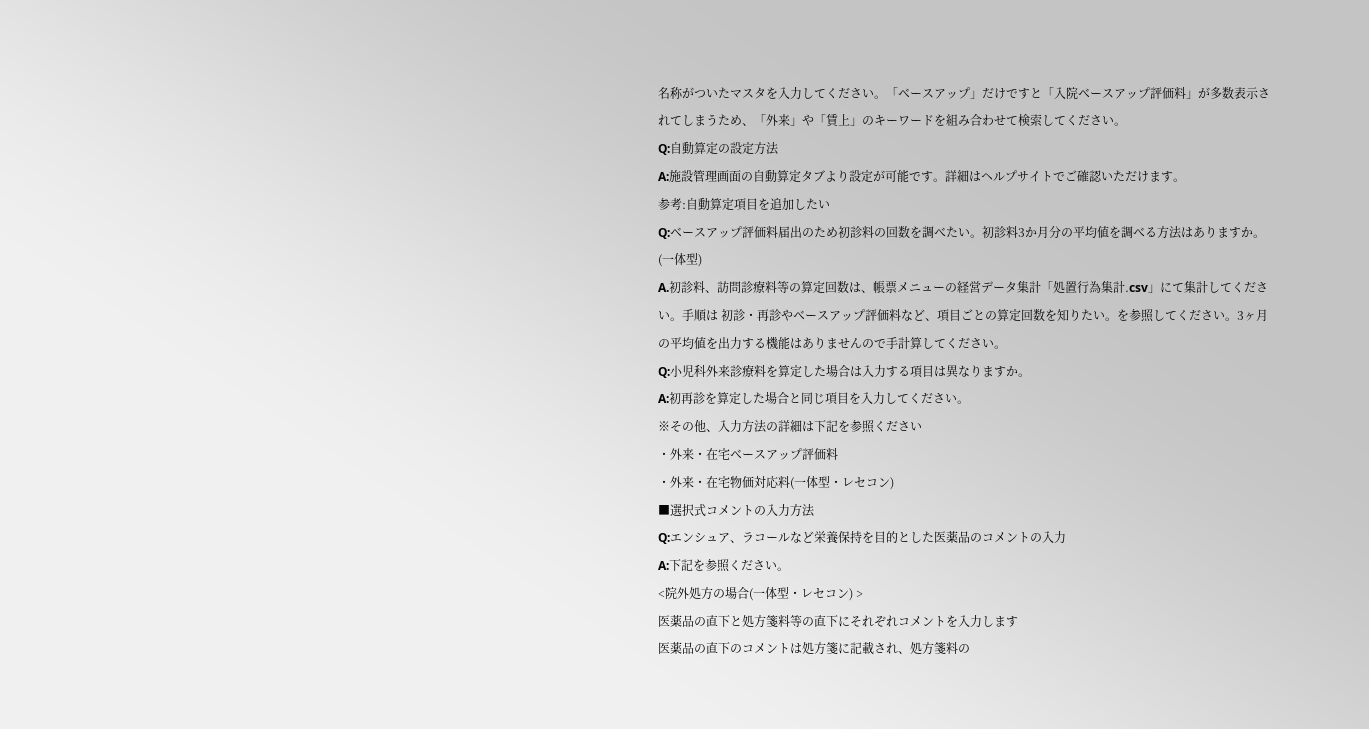名称がついたマスタを入力してください。「ベースアップ」だけですと「入院ベースアップ評価料」が多数表示されてしまうため、「外来」や「賃上」のキーワードを組み合わせて検索してください。
Q:自動算定の設定方法
A:施設管理画面の自動算定タブより設定が可能です。詳細はヘルプサイトでご確認いただけます。
参考:自動算定項目を追加したい
Q:ベースアップ評価料届出のため初診料の回数を調べたい。初診料3か月分の平均値を調べる方法はありますか。(一体型)
A.初診料、訪問診療料等の算定回数は、帳票メニューの経営データ集計「処置行為集計.csv」にて集計してください。手順は 初診・再診やベースアップ評価料など、項目ごとの算定回数を知りたい。を参照してください。3ヶ月の平均値を出力する機能はありませんので手計算してください。
Q:小児科外来診療料を算定した場合は入力する項目は異なりますか。
A:初再診を算定した場合と同じ項目を入力してください。
※その他、入力方法の詳細は下記を参照ください
・外来・在宅ベースアップ評価料
・外来・在宅物価対応料(一体型・レセコン)
■選択式コメントの入力方法
Q:エンシュア、ラコールなど栄養保持を目的とした医薬品のコメントの入力
A:下記を参照ください。
<院外処方の場合(一体型・レセコン) >
医薬品の直下と処方箋料等の直下にそれぞれコメントを入力します
医薬品の直下のコメントは処方箋に記載され、処方箋料の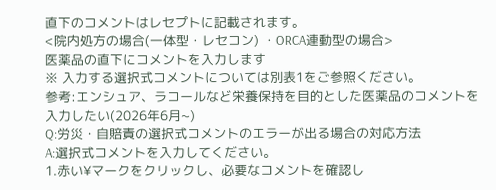直下のコメントはレセプトに記載されます。
<院内処方の場合(一体型・レセコン) ・ORCA連動型の場合>
医薬品の直下にコメントを入力します
※ 入力する選択式コメントについては別表1をご参照ください。
参考:エンシュア、ラコールなど栄養保持を目的とした医薬品のコメントを入力したい(2026年6月~)
Q:労災・自賠責の選択式コメントのエラーが出る場合の対応方法
A:選択式コメントを入力してください。
1.赤い¥マークをクリックし、必要なコメントを確認し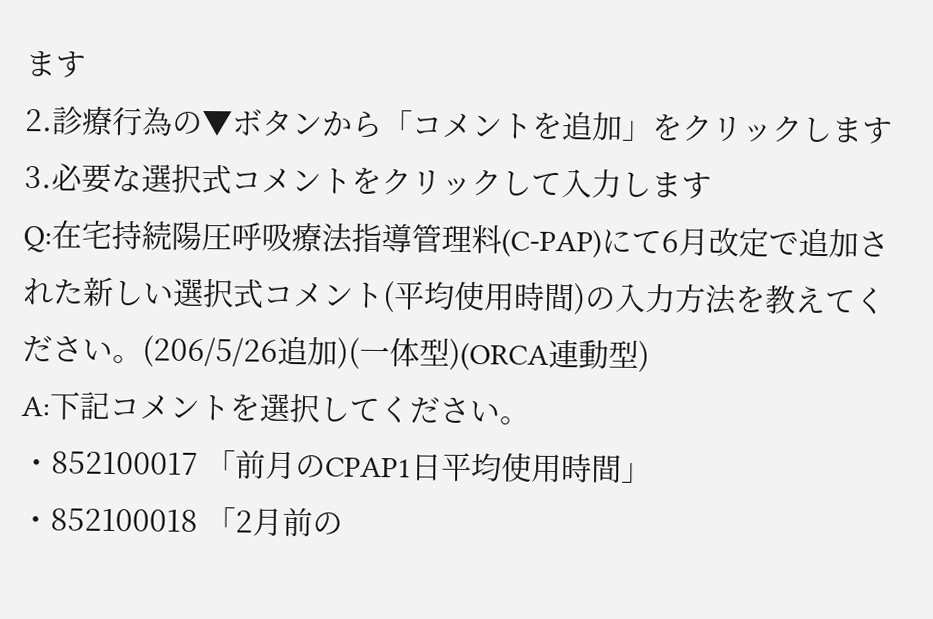ます
2.診療行為の▼ボタンから「コメントを追加」をクリックします
3.必要な選択式コメントをクリックして入力します
Q:在宅持続陽圧呼吸療法指導管理料(C-PAP)にて6月改定で追加された新しい選択式コメント(平均使用時間)の入力方法を教えてください。(206/5/26追加)(一体型)(ORCA連動型)
A:下記コメントを選択してください。
・852100017 「前月のCPAP1日平均使用時間」
・852100018 「2月前の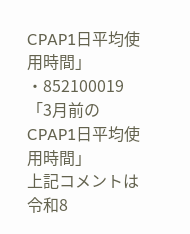CPAP1日平均使用時間」
・852100019 「3月前のCPAP1日平均使用時間」
上記コメントは令和8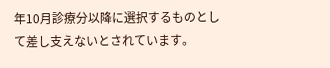年10月診療分以降に選択するものとして差し支えないとされています。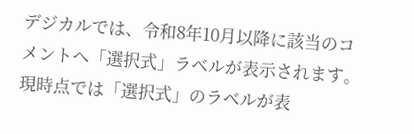デジカルでは、令和8年10月以降に該当のコメントへ「選択式」ラベルが表示されます。現時点では「選択式」のラベルが表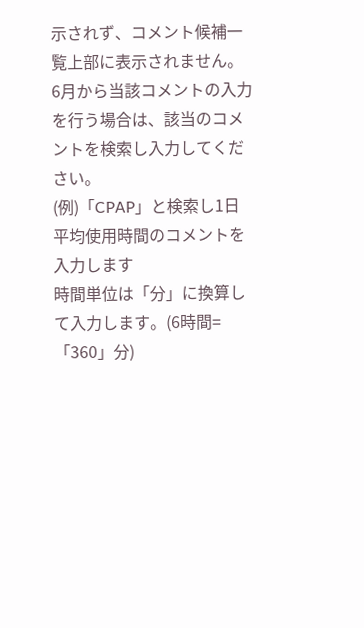示されず、コメント候補一覧上部に表示されません。
6月から当該コメントの入力を行う場合は、該当のコメントを検索し入力してください。
(例)「CPAP」と検索し1日平均使用時間のコメントを入力します
時間単位は「分」に換算して入力します。(6時間=「360」分)